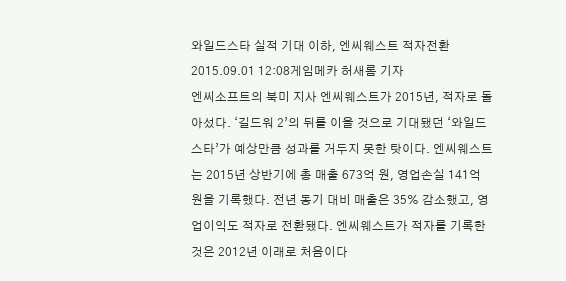와일드스타 실적 기대 이하, 엔씨웨스트 적자전환
2015.09.01 12:08게임메카 허새롬 기자
엔씨소프트의 북미 지사 엔씨웨스트가 2015년, 적자로 돌아섰다. ‘길드워 2’의 뒤를 이을 것으로 기대됐던 ‘와일드스타’가 예상만큼 성과를 거두지 못한 탓이다. 엔씨웨스트는 2015년 상반기에 총 매출 673억 원, 영업손실 141억 원을 기록했다. 전년 동기 대비 매출은 35% 감소했고, 영업이익도 적자로 전환됐다. 엔씨웨스트가 적자를 기록한 것은 2012년 이래로 처음이다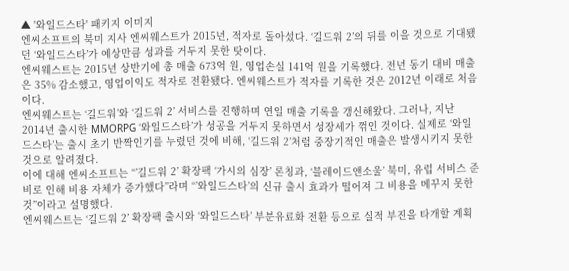▲ '와일드스타' 패키지 이미지
엔씨소프트의 북미 지사 엔씨웨스트가 2015년, 적자로 돌아섰다. ‘길드워 2’의 뒤를 이을 것으로 기대됐던 ‘와일드스타’가 예상만큼 성과를 거두지 못한 탓이다.
엔씨웨스트는 2015년 상반기에 총 매출 673억 원, 영업손실 141억 원을 기록했다. 전년 동기 대비 매출은 35% 감소했고, 영업이익도 적자로 전환됐다. 엔씨웨스트가 적자를 기록한 것은 2012년 이래로 처음이다.
엔씨웨스트는 ‘길드워’와 ‘길드워 2’ 서비스를 진행하며 연일 매출 기록을 갱신해왔다. 그러나, 지난 2014년 출시한 MMORPG ‘와일드스타’가 성공을 거두지 못하면서 성장세가 꺾인 것이다. 실제로 ‘와일드스타’는 출시 초기 반짝인기를 누렸던 것에 비해, ‘길드워 2’처럼 중장기적인 매출은 발생시키지 못한 것으로 알려졌다.
이에 대해 엔씨소프트는 “’길드워 2’ 확장팩 ‘가시의 심장’ 론칭과, ‘블레이드앤소울’ 북미, 유럽 서비스 준비로 인해 비용 자체가 증가했다”라며 “’와일드스타’의 신규 출시 효과가 떨어져 그 비용을 메꾸지 못한 것”이라고 설명했다.
엔씨웨스트는 ‘길드워 2’ 확장팩 출시와 ‘와일드스타’ 부분유료화 전환 등으로 실적 부진을 타개할 계획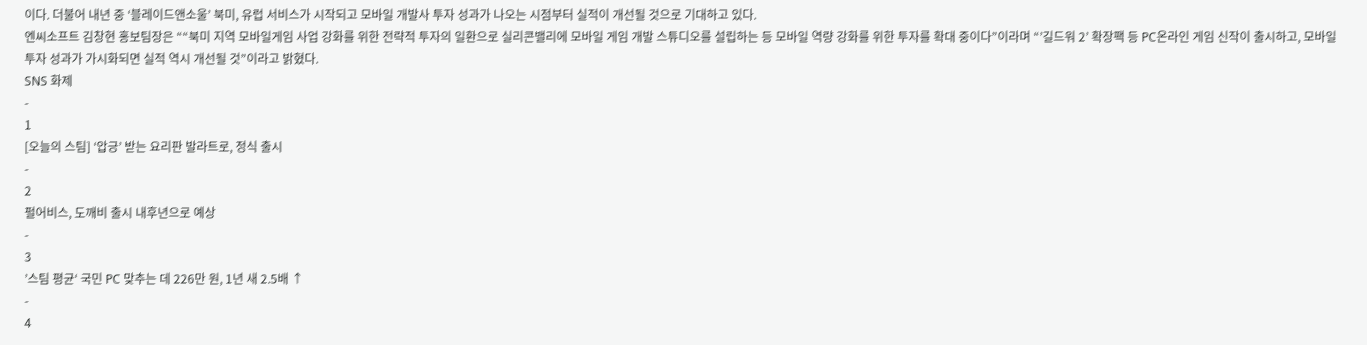이다. 더불어 내년 중 ‘블레이드앤소울’ 북미, 유럽 서비스가 시작되고 모바일 개발사 투자 성과가 나오는 시점부터 실적이 개선될 것으로 기대하고 있다.
엔씨소프트 김창현 홍보팀장은 ““북미 지역 모바일게임 사업 강화를 위한 전략적 투자의 일환으로 실리콘밸리에 모바일 게임 개발 스튜디오를 설립하는 등 모바일 역량 강화를 위한 투자를 확대 중이다”이라며 “’길드워 2’ 확장팩 등 PC온라인 게임 신작이 출시하고, 모바일 투자 성과가 가시화되면 실적 역시 개선될 것”이라고 밝혔다.
SNS 화제
-
1
[오늘의 스팀] ‘압긍’ 받는 요리판 발라트로, 정식 출시
-
2
펄어비스, 도깨비 출시 내후년으로 예상
-
3
’스팀 평균‘ 국민 PC 맞추는 데 226만 원, 1년 새 2.5배 ↑
-
4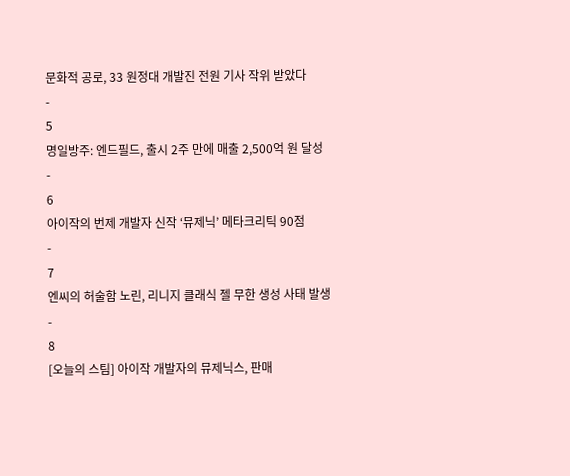문화적 공로, 33 원정대 개발진 전원 기사 작위 받았다
-
5
명일방주: 엔드필드, 출시 2주 만에 매출 2,500억 원 달성
-
6
아이작의 번제 개발자 신작 ‘뮤제닉’ 메타크리틱 90점
-
7
엔씨의 허술함 노린, 리니지 클래식 젤 무한 생성 사태 발생
-
8
[오늘의 스팀] 아이작 개발자의 뮤제닉스, 판매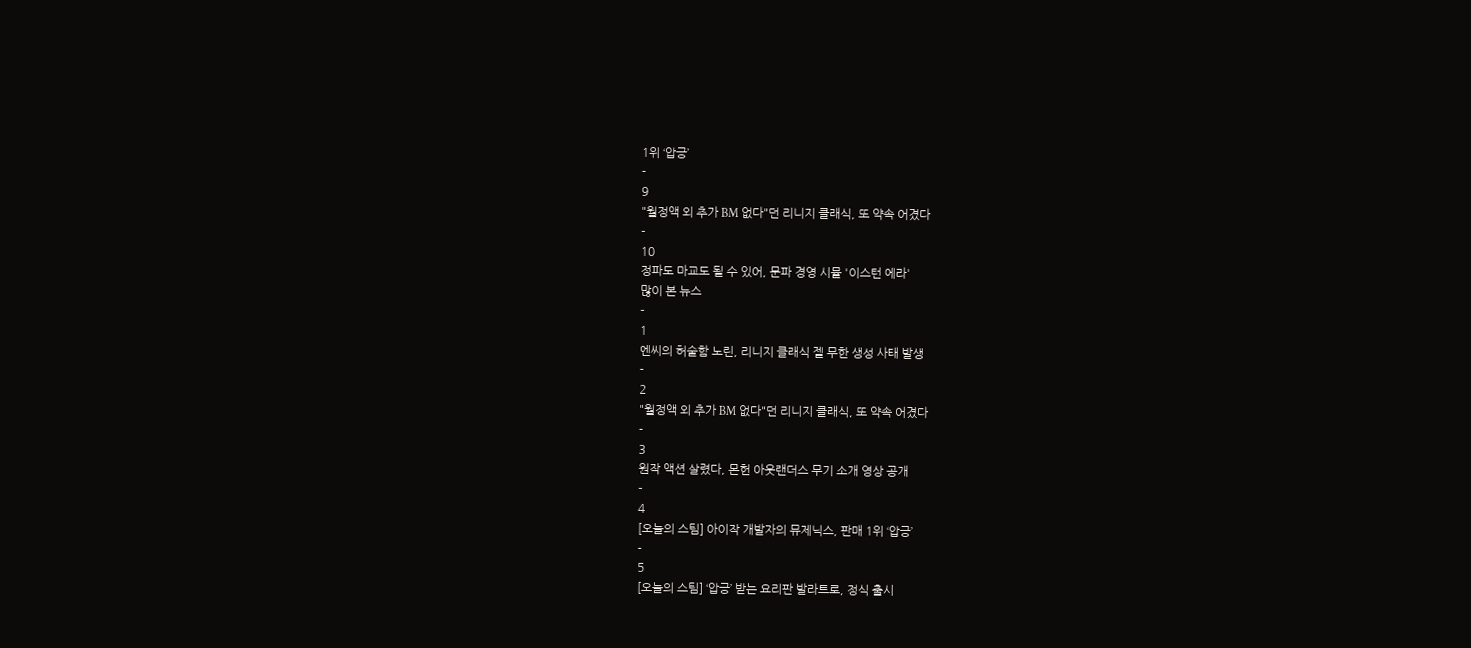1위 ‘압긍’
-
9
"월정액 외 추가 BM 없다"던 리니지 클래식, 또 약속 어겼다
-
10
정파도 마교도 될 수 있어, 문파 경영 시뮬 '이스턴 에라'
많이 본 뉴스
-
1
엔씨의 허술함 노린, 리니지 클래식 젤 무한 생성 사태 발생
-
2
"월정액 외 추가 BM 없다"던 리니지 클래식, 또 약속 어겼다
-
3
원작 액션 살렸다, 몬헌 아웃랜더스 무기 소개 영상 공개
-
4
[오늘의 스팀] 아이작 개발자의 뮤제닉스, 판매 1위 ‘압긍’
-
5
[오늘의 스팀] ‘압긍’ 받는 요리판 발라트로, 정식 출시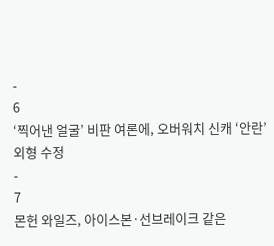-
6
‘찍어낸 얼굴’ 비판 여론에, 오버워치 신캐 ‘안란’ 외형 수정
-
7
몬헌 와일즈, 아이스본·선브레이크 같은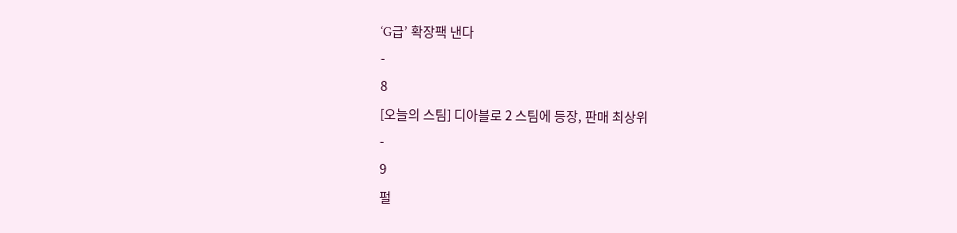‘G급’ 확장팩 낸다
-
8
[오늘의 스팀] 디아블로 2 스팀에 등장, 판매 최상위
-
9
펄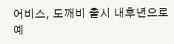어비스, 도깨비 출시 내후년으로 예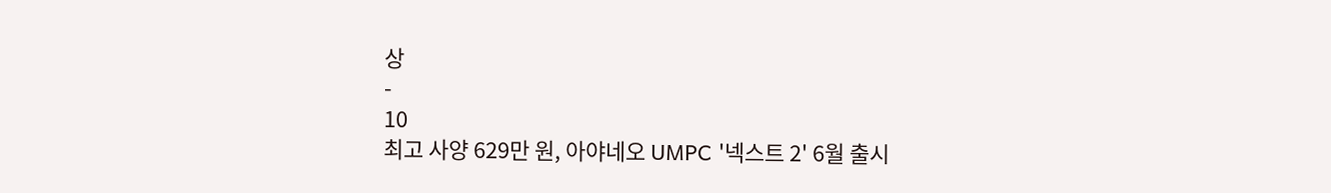상
-
10
최고 사양 629만 원, 아야네오 UMPC '넥스트 2' 6월 출시